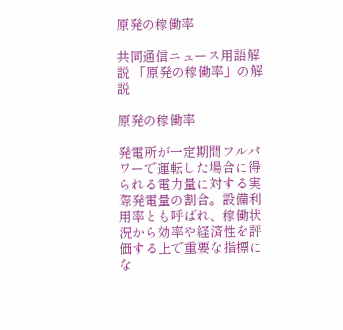原発の稼働率

共同通信ニュース用語解説 「原発の稼働率」の解説

原発の稼働率

発電所が一定期間フルパワーで運転した場合に得られる電力量に対する実際発電量の割合。設備利用率とも呼ばれ、稼働状況から効率や経済性を評価する上で重要な指標にな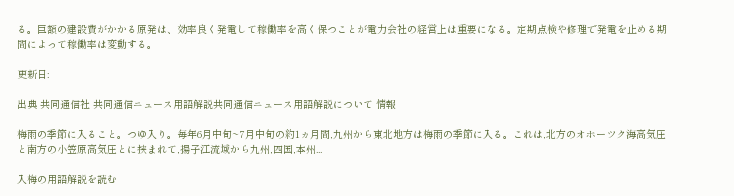る。巨額の建設費がかかる原発は、効率良く発電して稼働率を高く保つことが電力会社の経営上は重要になる。定期点検や修理で発電を止める期間によって稼働率は変動する。

更新日:

出典 共同通信社 共同通信ニュース用語解説共同通信ニュース用語解説について 情報

梅雨の季節に入ること。つゆ入り。毎年6月中旬~7月中旬の約1ヵ月間,九州から東北地方は梅雨の季節に入る。これは,北方のオホーツク海高気圧と南方の小笠原高気圧とに挟まれて,揚子江流域から九州,四国,本州...

入梅の用語解説を読む